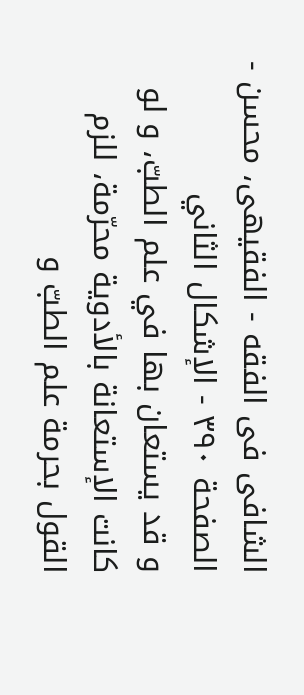الشافی فی الفقه - الفقیهی، محسن - الصفحة ٣٩٠ - الإشکال الثاني
و قد يستعان بها في علم الطبّ، و لو كانت الإستعانة بالأدوية محرّمة، للزم القول بحرمة علم الطبّ و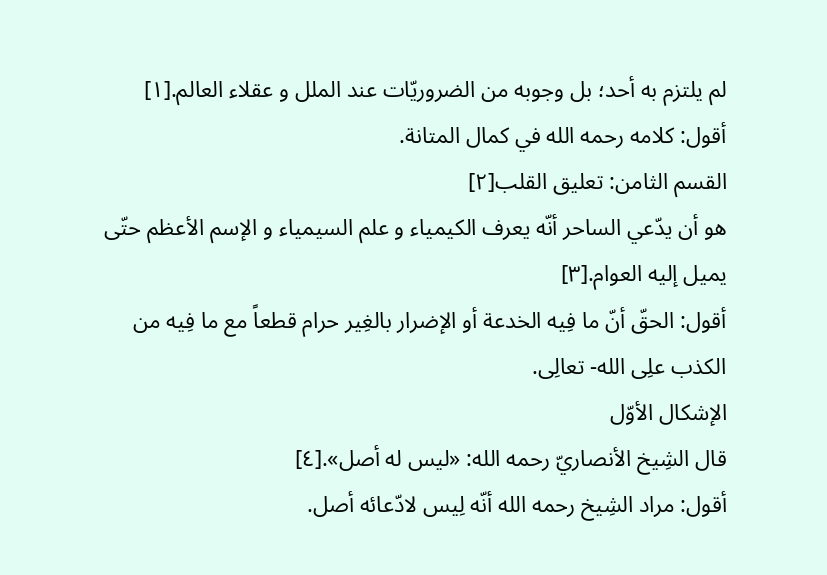لم يلتزم به أحد؛ بل وجوبه من الضروريّات عند الملل و عقلاء العالم.[١]
أقول: کلامه رحمه الله في کمال المتانة.
القسم الثامن: تعليق القلب[٢]
هو أن يدّعي الساحر أنّه يعرف الكيمياء و علم السيمياء و الإسم الأعظم حتّى يميل إليه العوام.[٣]
أقول: الحقّ أنّ ما فِیه الخدعة أو الإضرار بالغِیر حرام قطعاً مع ما فِیه من الکذب علِی الله- تعالِی.
الإشکال الأوّل
قال الشِیخ الأنصاريّ رحمه الله: «ليس له أصل».[٤]
أقول: مراد الشِیخ رحمه الله أنّه لِیس لادّعائه أصل.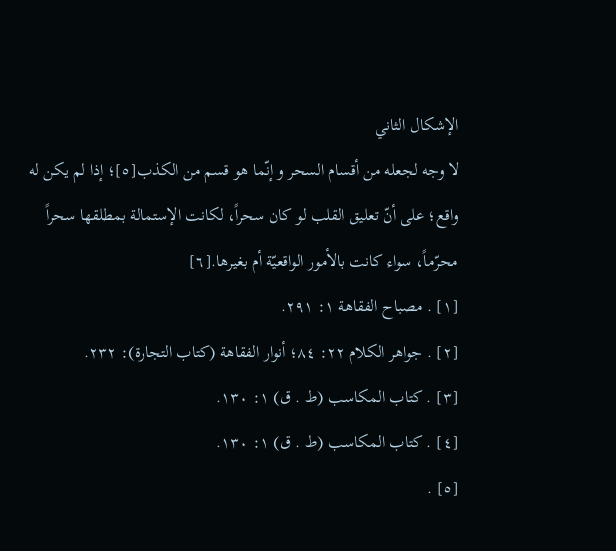الإشکال الثاني
لا وجه لجعله من أقسام السحر و إنّما هو قسم من الكذب[٥]؛ إذا لم يكن له واقع؛ على أنّ تعليق القلب لو كان سحراً، لكانت الإستمالة بمطلقها سحراً محرّماً، سواء كانت بالأمور الواقعيّة أم بغيرها.[٦]
[١] . مصباح الفقاهة ١: ٢٩١.
[٢] . جواهر الكلام ٢٢: ٨٤؛ أنوار الفقاهة (كتاب التجارة): ٢٣٢.
[٣] . كتاب المكاسب (ط . ق) ١: ١٣٠.
[٤] . كتاب المكاسب (ط . ق) ١: ١٣٠.
[٥] .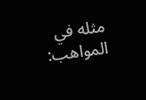مثله في المواهب: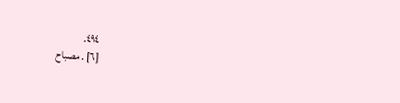٤٩٤.
[٦] . مصباح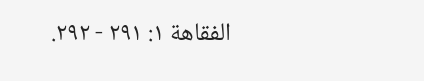الفقاهة ١: ٢٩١ - ٢٩٢.